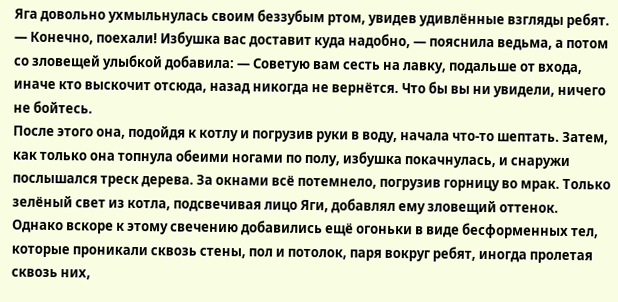Яга довольно ухмыльнулась своим беззубым ртом, увидев удивлённые взгляды ребят.
— Конечно, поехали! Избушка вас доставит куда надобно, — пояснила ведьма, а потом со зловещей улыбкой добавила: — Советую вам сесть на лавку, подальше от входа, иначе кто выскочит отсюда, назад никогда не вернётся. Что бы вы ни увидели, ничего не бойтесь.
После этого она, подойдя к котлу и погрузив руки в воду, начала что-то шептать. Затем, как только она топнула обеими ногами по полу, избушка покачнулась, и снаружи послышался треск дерева. За окнами всё потемнело, погрузив горницу во мрак. Только зелёный свет из котла, подсвечивая лицо Яги, добавлял ему зловещий оттенок.
Однако вскоре к этому свечению добавились ещё огоньки в виде бесформенных тел, которые проникали сквозь стены, пол и потолок, паря вокруг ребят, иногда пролетая сквозь них,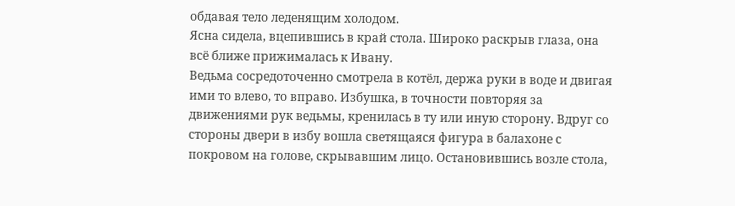обдавая тело леденящим холодом.
Ясна сидела, вцепившись в край стола. Широко раскрыв глаза, она всё ближе прижималась к Ивану.
Ведьма сосредоточенно смотрела в котёл, держа руки в воде и двигая ими то влево, то вправо. Избушка, в точности повторяя за движениями рук ведьмы, кренилась в ту или иную сторону. Вдруг со стороны двери в избу вошла светящаяся фигура в балахоне с покровом на голове, скрывавшим лицо. Остановившись возле стола,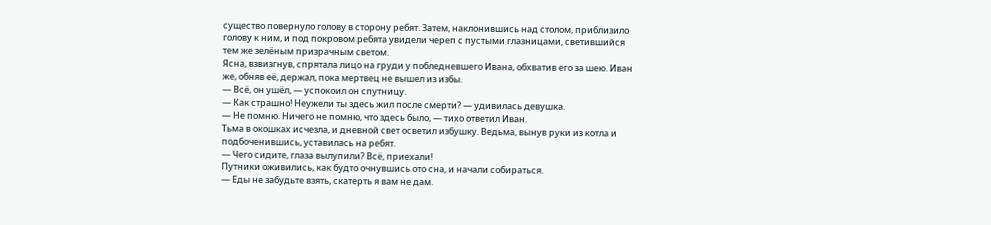существо повернуло голову в сторону ребят. Затем, наклонившись над столом, приблизило голову к ним, и под покровом ребята увидели череп с пустыми глазницами, светившийся тем же зелёным призрачным светом.
Ясна, взвизгнув, спрятала лицо на груди у побледневшего Ивана, обхватив его за шею. Иван же, обняв её, держал, пока мертвец не вышел из избы.
— Всё, он ушёл, — успокоил он спутницу.
— Как страшно! Неужели ты здесь жил после смерти? — удивилась девушка.
— Не помню. Ничего не помню, что здесь было, — тихо ответил Иван.
Тьма в окошках исчезла, и дневной свет осветил избушку. Ведьма, вынув руки из котла и подбоченившись, уставилась на ребят.
— Чего сидите, глаза вылупили? Всё, приехали!
Путники оживились, как будто очнувшись ото сна, и начали собираться.
— Еды не забудьте взять, скатерть я вам не дам.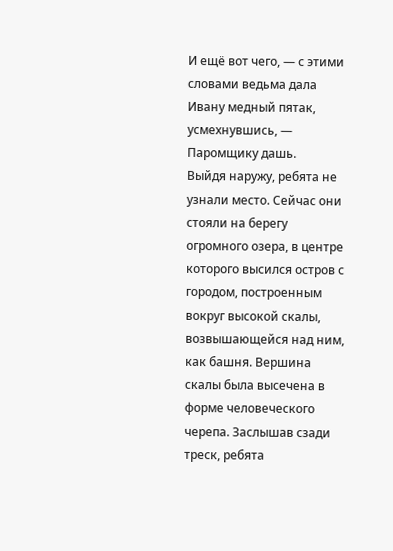И ещё вот чего, — с этими словами ведьма дала Ивану медный пятак, усмехнувшись, — Паромщику дашь.
Выйдя наружу, ребята не узнали место. Сейчас они стояли на берегу огромного озера, в центре которого высился остров с городом, построенным вокруг высокой скалы, возвышающейся над ним, как башня. Вершина скалы была высечена в форме человеческого черепа. Заслышав сзади треск, ребята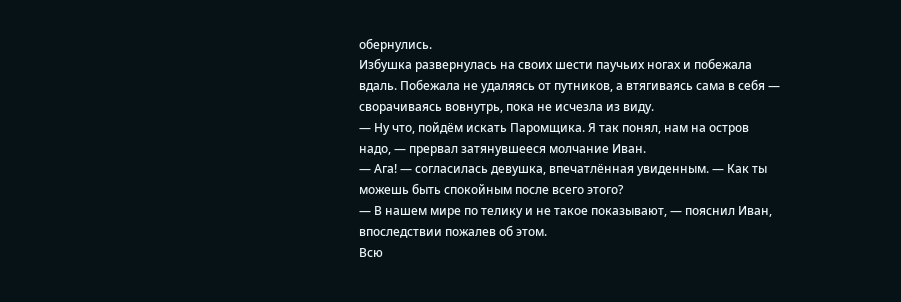обернулись.
Избушка развернулась на своих шести паучьих ногах и побежала вдаль. Побежала не удаляясь от путников, а втягиваясь сама в себя — сворачиваясь вовнутрь, пока не исчезла из виду.
— Ну что, пойдём искать Паромщика. Я так понял, нам на остров надо, — прервал затянувшееся молчание Иван.
— Ага! — согласилась девушка, впечатлённая увиденным. — Как ты можешь быть спокойным после всего этого?
— В нашем мире по телику и не такое показывают, — пояснил Иван, впоследствии пожалев об этом.
Всю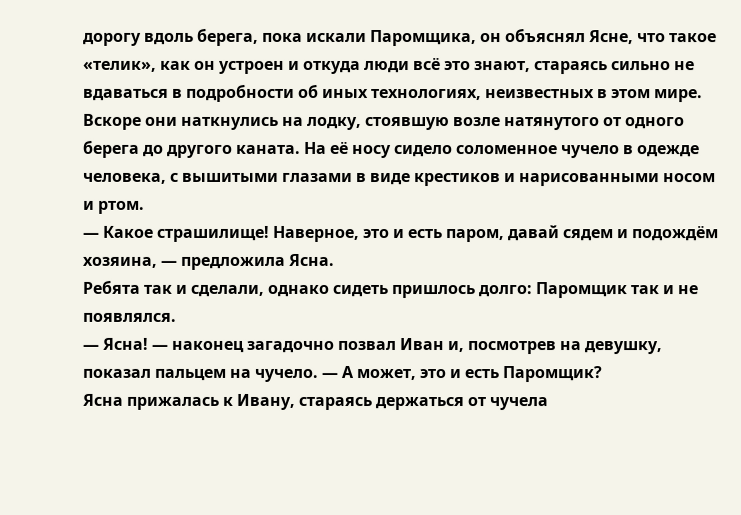дорогу вдоль берега, пока искали Паромщика, он объяснял Ясне, что такое «телик», как он устроен и откуда люди всё это знают, стараясь сильно не вдаваться в подробности об иных технологиях, неизвестных в этом мире.
Вскоре они наткнулись на лодку, стоявшую возле натянутого от одного берега до другого каната. На её носу сидело соломенное чучело в одежде человека, с вышитыми глазами в виде крестиков и нарисованными носом и ртом.
— Какое страшилище! Наверное, это и есть паром, давай сядем и подождём хозяина, — предложила Ясна.
Ребята так и сделали, однако сидеть пришлось долго: Паромщик так и не появлялся.
— Ясна! — наконец загадочно позвал Иван и, посмотрев на девушку, показал пальцем на чучело. — А может, это и есть Паромщик?
Ясна прижалась к Ивану, стараясь держаться от чучела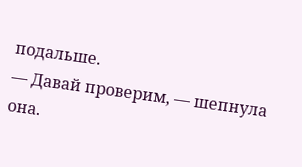подальше.
— Давай проверим, — шепнула она.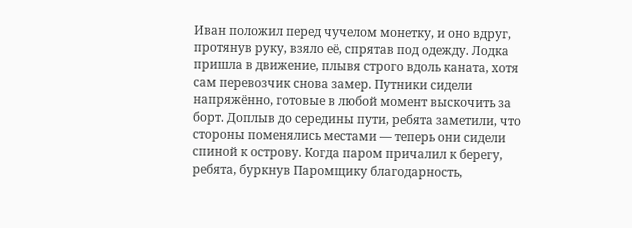Иван положил перед чучелом монетку, и оно вдруг, протянув руку, взяло её, спрятав под одежду. Лодка пришла в движение, плывя строго вдоль каната, хотя сам перевозчик снова замер. Путники сидели напряжённо, готовые в любой момент выскочить за борт. Доплыв до середины пути, ребята заметили, что стороны поменялись местами — теперь они сидели спиной к острову. Когда паром причалил к берегу, ребята, буркнув Паромщику благодарность,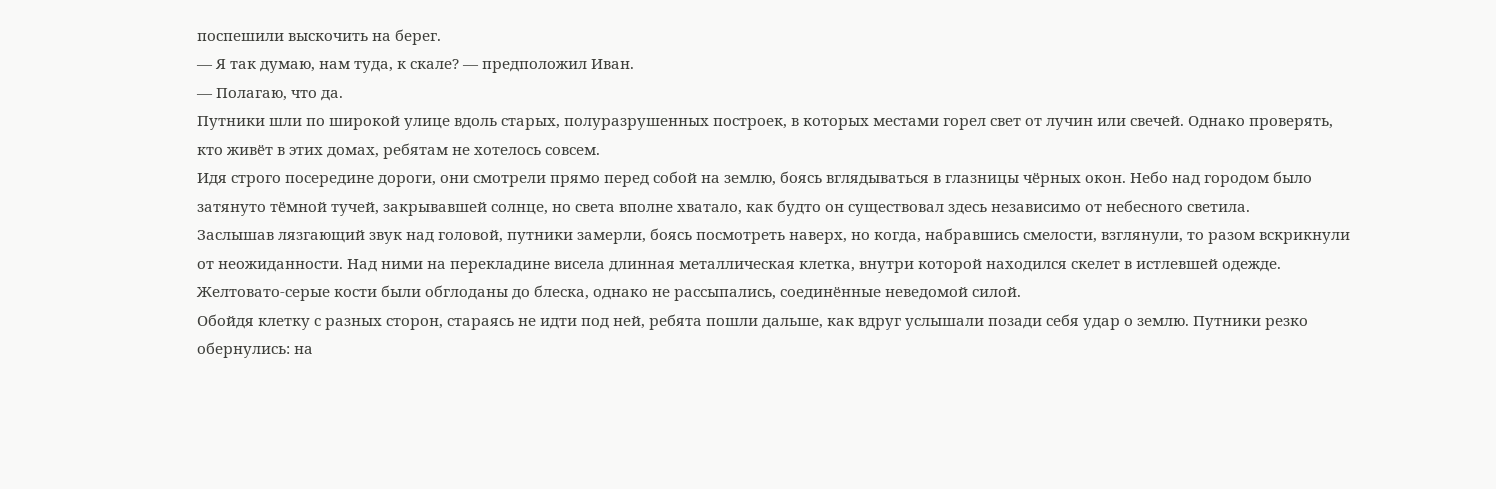поспешили выскочить на берег.
— Я так думаю, нам туда, к скале? — предположил Иван.
— Полагаю, что да.
Путники шли по широкой улице вдоль старых, полуразрушенных построек, в которых местами горел свет от лучин или свечей. Однако проверять, кто живёт в этих домах, ребятам не хотелось совсем.
Идя строго посередине дороги, они смотрели прямо перед собой на землю, боясь вглядываться в глазницы чёрных окон. Небо над городом было затянуто тёмной тучей, закрывавшей солнце, но света вполне хватало, как будто он существовал здесь независимо от небесного светила.
Заслышав лязгающий звук над головой, путники замерли, боясь посмотреть наверх, но когда, набравшись смелости, взглянули, то разом вскрикнули от неожиданности. Над ними на перекладине висела длинная металлическая клетка, внутри которой находился скелет в истлевшей одежде. Желтовато-серые кости были обглоданы до блеска, однако не рассыпались, соединённые неведомой силой.
Обойдя клетку с разных сторон, стараясь не идти под ней, ребята пошли дальше, как вдруг услышали позади себя удар о землю. Путники резко обернулись: на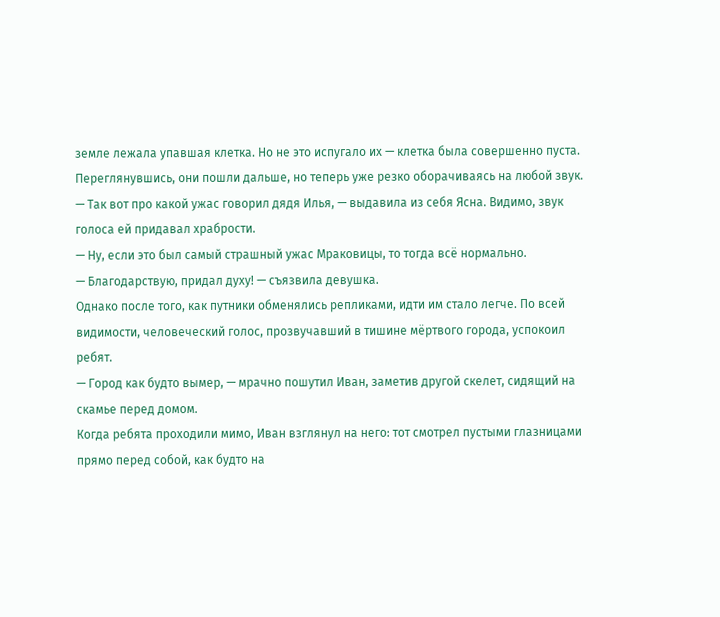земле лежала упавшая клетка. Но не это испугало их — клетка была совершенно пуста.
Переглянувшись, они пошли дальше, но теперь уже резко оборачиваясь на любой звук.
— Так вот про какой ужас говорил дядя Илья, — выдавила из себя Ясна. Видимо, звук голоса ей придавал храбрости.
— Ну, если это был самый страшный ужас Мраковицы, то тогда всё нормально.
— Благодарствую, придал духу! — съязвила девушка.
Однако после того, как путники обменялись репликами, идти им стало легче. По всей видимости, человеческий голос, прозвучавший в тишине мёртвого города, успокоил ребят.
— Город как будто вымер, — мрачно пошутил Иван, заметив другой скелет, сидящий на скамье перед домом.
Когда ребята проходили мимо, Иван взглянул на него: тот смотрел пустыми глазницами прямо перед собой, как будто на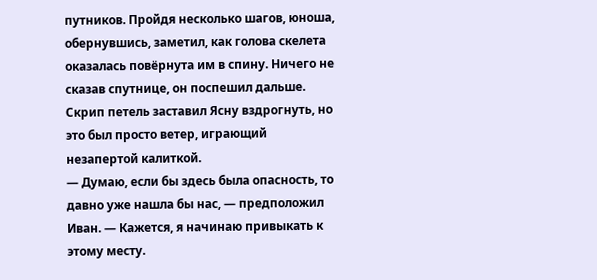путников. Пройдя несколько шагов, юноша, обернувшись, заметил, как голова скелета оказалась повёрнута им в спину. Ничего не сказав спутнице, он поспешил дальше. Скрип петель заставил Ясну вздрогнуть, но это был просто ветер, играющий незапертой калиткой.
— Думаю, если бы здесь была опасность, то давно уже нашла бы нас, — предположил Иван. — Кажется, я начинаю привыкать к этому месту.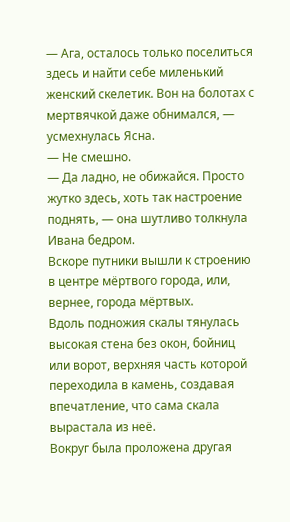— Ага, осталось только поселиться здесь и найти себе миленький женский скелетик. Вон на болотах с мертвячкой даже обнимался, — усмехнулась Ясна.
— Не смешно.
— Да ладно, не обижайся. Просто жутко здесь, хоть так настроение поднять, — она шутливо толкнула Ивана бедром.
Вскоре путники вышли к строению в центре мёртвого города, или, вернее, города мёртвых.
Вдоль подножия скалы тянулась высокая стена без окон, бойниц или ворот, верхняя часть которой переходила в камень, создавая впечатление, что сама скала вырастала из неё.
Вокруг была проложена другая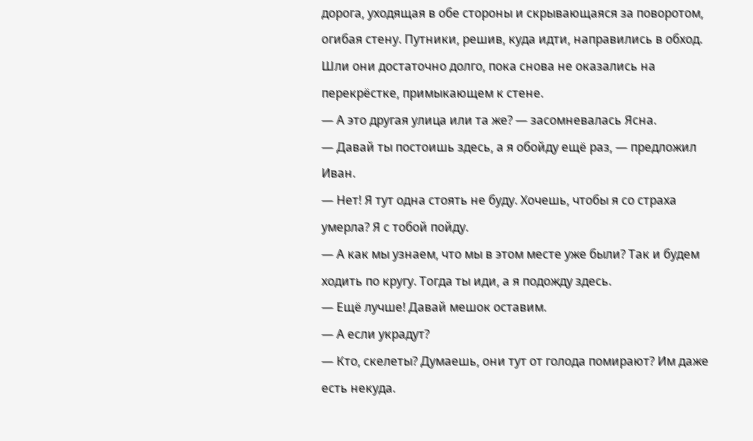дорога, уходящая в обе стороны и скрывающаяся за поворотом, огибая стену. Путники, решив, куда идти, направились в обход. Шли они достаточно долго, пока снова не оказались на перекрёстке, примыкающем к стене.
— А это другая улица или та же? — засомневалась Ясна.
— Давай ты постоишь здесь, а я обойду ещё раз, — предложил Иван.
— Нет! Я тут одна стоять не буду. Хочешь, чтобы я со страха умерла? Я с тобой пойду.
— А как мы узнаем, что мы в этом месте уже были? Так и будем ходить по кругу. Тогда ты иди, а я подожду здесь.
— Ещё лучше! Давай мешок оставим.
— А если украдут?
— Кто, скелеты? Думаешь, они тут от голода помирают? Им даже есть некуда.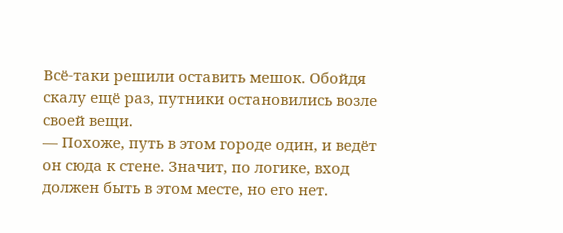Всё-таки решили оставить мешок. Обойдя скалу ещё раз, путники остановились возле своей вещи.
— Похоже, путь в этом городе один, и ведёт он сюда к стене. Значит, по логике, вход должен быть в этом месте, но его нет.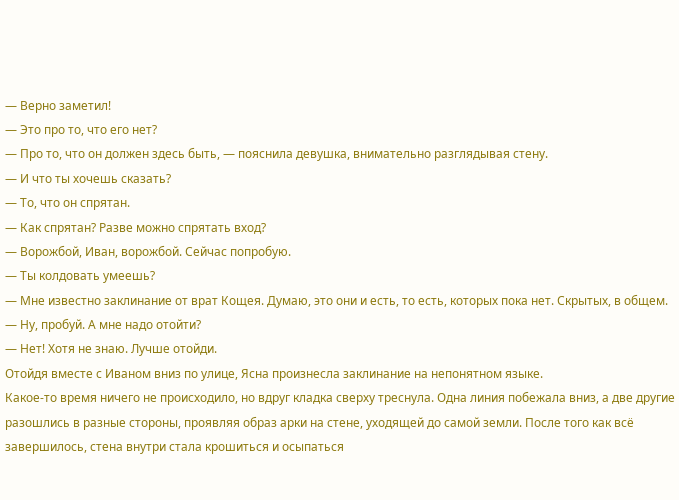— Верно заметил!
— Это про то, что его нет?
— Про то, что он должен здесь быть, — пояснила девушка, внимательно разглядывая стену.
— И что ты хочешь сказать?
— То, что он спрятан.
— Как спрятан? Разве можно спрятать вход?
— Ворожбой, Иван, ворожбой. Сейчас попробую.
— Ты колдовать умеешь?
— Мне известно заклинание от врат Кощея. Думаю, это они и есть, то есть, которых пока нет. Скрытых, в общем.
— Ну, пробуй. А мне надо отойти?
— Нет! Хотя не знаю. Лучше отойди.
Отойдя вместе с Иваном вниз по улице, Ясна произнесла заклинание на непонятном языке.
Какое-то время ничего не происходило, но вдруг кладка сверху треснула. Одна линия побежала вниз, а две другие разошлись в разные стороны, проявляя образ арки на стене, уходящей до самой земли. После того как всё завершилось, стена внутри стала крошиться и осыпаться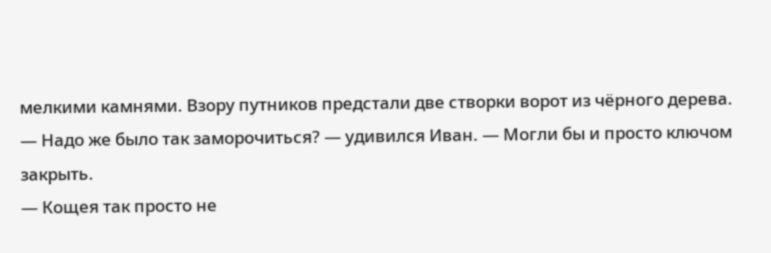мелкими камнями. Взору путников предстали две створки ворот из чёрного дерева.
— Надо же было так заморочиться? — удивился Иван. — Могли бы и просто ключом закрыть.
— Кощея так просто не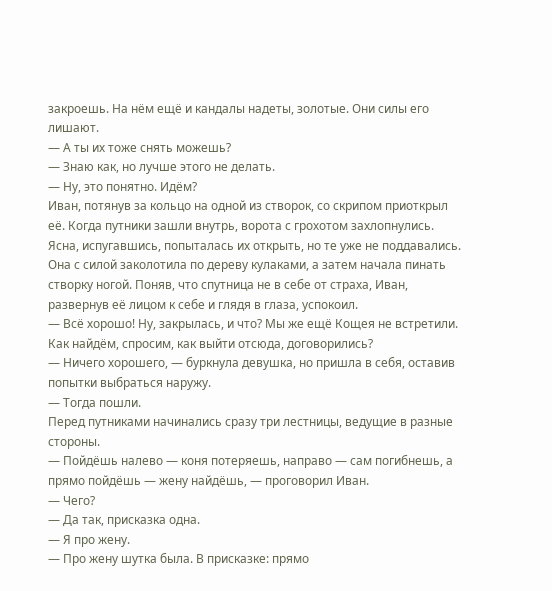закроешь. На нём ещё и кандалы надеты, золотые. Они силы его лишают.
— А ты их тоже снять можешь?
— Знаю как, но лучше этого не делать.
— Ну, это понятно. Идём?
Иван, потянув за кольцо на одной из створок, со скрипом приоткрыл её. Когда путники зашли внутрь, ворота с грохотом захлопнулись.
Ясна, испугавшись, попыталась их открыть, но те уже не поддавались. Она с силой заколотила по дереву кулаками, а затем начала пинать створку ногой. Поняв, что спутница не в себе от страха, Иван, развернув её лицом к себе и глядя в глаза, успокоил.
— Всё хорошо! Ну, закрылась, и что? Мы же ещё Кощея не встретили. Как найдём, спросим, как выйти отсюда, договорились?
— Ничего хорошего, — буркнула девушка, но пришла в себя, оставив попытки выбраться наружу.
— Тогда пошли.
Перед путниками начинались сразу три лестницы, ведущие в разные стороны.
— Пойдёшь налево — коня потеряешь, направо — сам погибнешь, а прямо пойдёшь — жену найдёшь, — проговорил Иван.
— Чего?
— Да так, присказка одна.
— Я про жену.
— Про жену шутка была. В присказке: прямо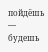пойдёшь — будешь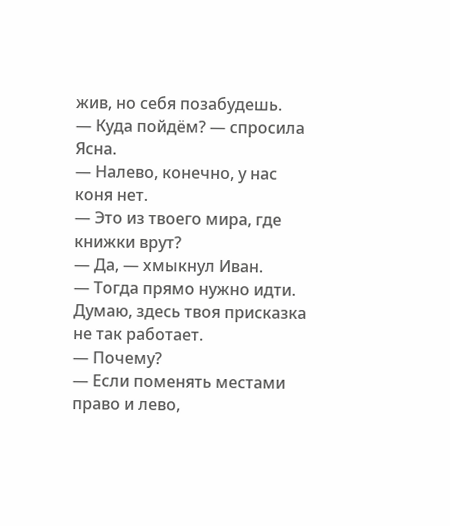жив, но себя позабудешь.
— Куда пойдём? — спросила Ясна.
— Налево, конечно, у нас коня нет.
— Это из твоего мира, где книжки врут?
— Да, — хмыкнул Иван.
— Тогда прямо нужно идти. Думаю, здесь твоя присказка не так работает.
— Почему?
— Если поменять местами право и лево,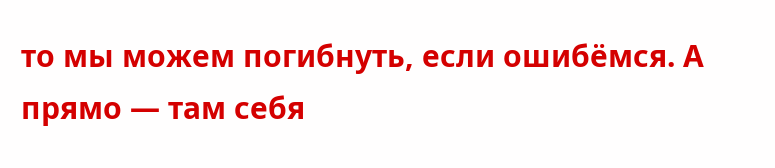то мы можем погибнуть, если ошибёмся. А прямо — там себя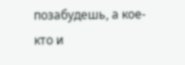позабудешь, а кое-кто и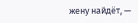жену найдёт, —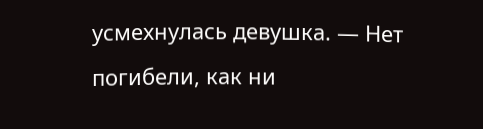усмехнулась девушка. — Нет погибели, как ни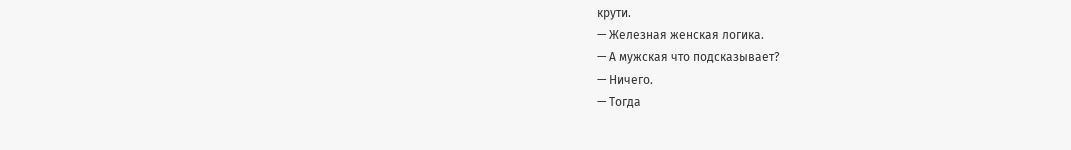крути.
— Железная женская логика.
— А мужская что подсказывает?
— Ничего.
— Тогда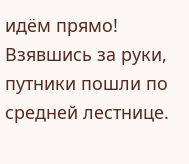идём прямо!
Взявшись за руки, путники пошли по средней лестнице.